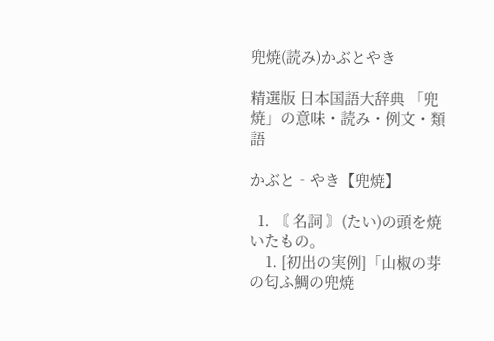兜焼(読み)かぶとやき

精選版 日本国語大辞典 「兜焼」の意味・読み・例文・類語

かぶと‐やき【兜焼】

  1. 〘 名詞 〙(たい)の頭を焼いたもの。
    1. [初出の実例]「山椒の芽の匂ふ鯛の兜焼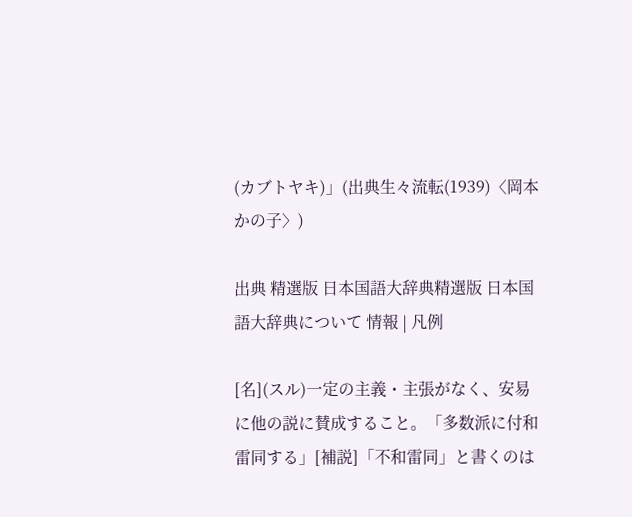(カブトヤキ)」(出典生々流転(1939)〈岡本かの子〉)

出典 精選版 日本国語大辞典精選版 日本国語大辞典について 情報 | 凡例

[名](スル)一定の主義・主張がなく、安易に他の説に賛成すること。「多数派に付和雷同する」[補説]「不和雷同」と書くのは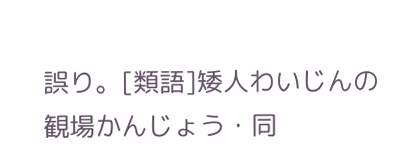誤り。[類語]矮人わいじんの観場かんじょう・同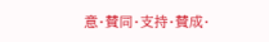意・賛同・支持・賛成・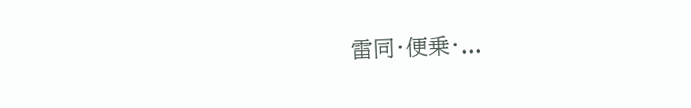雷同・便乗・...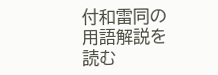付和雷同の用語解説を読む